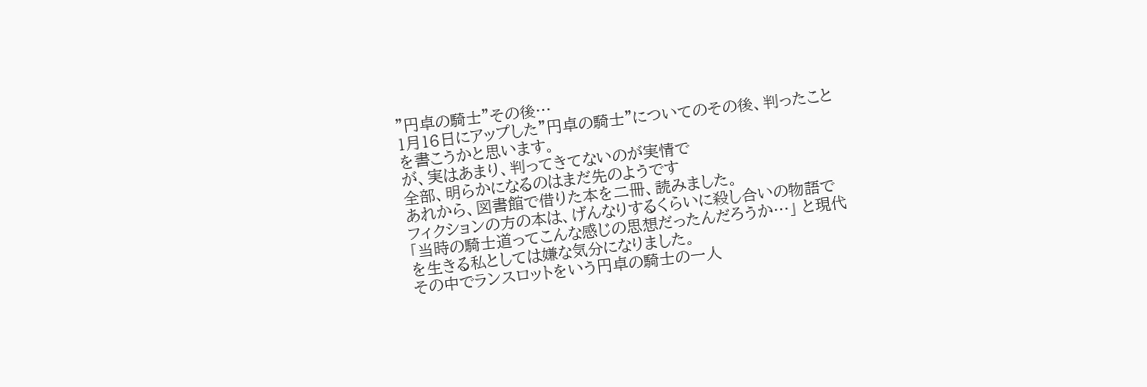”円卓の騎士”その後…
1月16日にアップした”円卓の騎士”についてのその後、判ったことを書こうかと思います。
が、実はあまり、判ってきてないのが実情で
全部、明らかになるのはまだ先のようです
あれから、図書館で借りた本を二冊、読みました。
フィクションの方の本は、げんなりするくらいに殺し合いの物語で 「当時の騎士道ってこんな感じの思想だったんだろうか…」 と現代を生きる私としては嫌な気分になりました。
その中でランスロットをいう円卓の騎士の一人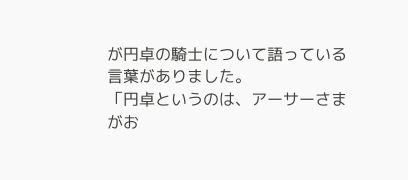が円卓の騎士について語っている言葉がありました。
「円卓というのは、アーサーさまがお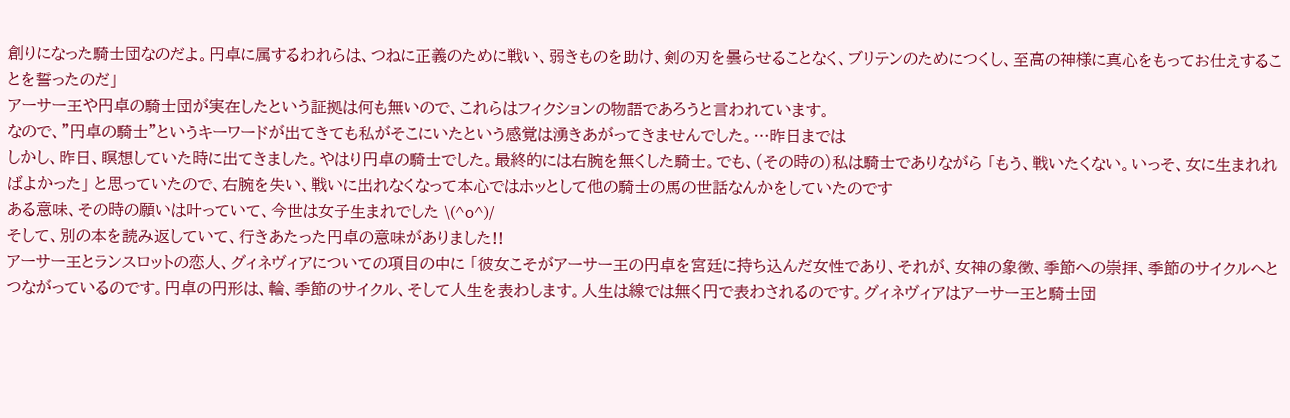創りになった騎士団なのだよ。円卓に属するわれらは、つねに正義のために戦い、弱きものを助け、剣の刃を曇らせることなく、ブリテンのためにつくし、至高の神様に真心をもってお仕えすることを誓ったのだ」
アーサー王や円卓の騎士団が実在したという証拠は何も無いので、これらはフィクションの物語であろうと言われています。
なので、”円卓の騎士”というキーワードが出てきても私がそこにいたという感覚は湧きあがってきませんでした。…昨日までは
しかし、昨日、瞑想していた時に出てきました。やはり円卓の騎士でした。最終的には右腕を無くした騎士。でも、(その時の)私は騎士でありながら 「もう、戦いたくない。いっそ、女に生まれればよかった」 と思っていたので、右腕を失い、戦いに出れなくなって本心ではホッとして他の騎士の馬の世話なんかをしていたのです
ある意味、その時の願いは叶っていて、今世は女子生まれでした \(^o^)/
そして、別の本を読み返していて、行きあたった円卓の意味がありました!!
アーサー王とランスロットの恋人、グィネヴィアについての項目の中に 「彼女こそがアーサー王の円卓を宮廷に持ち込んだ女性であり、それが、女神の象徴、季節への崇拝、季節のサイクルへとつながっているのです。円卓の円形は、輪、季節のサイクル、そして人生を表わします。人生は線では無く円で表わされるのです。グィネヴィアはアーサー王と騎士団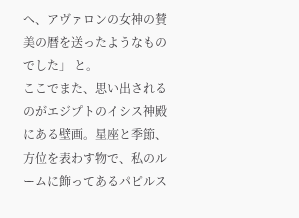へ、アヴァロンの女神の賛美の暦を送ったようなものでした」 と。
ここでまた、思い出されるのがエジプトのイシス神殿にある壁画。星座と季節、方位を表わす物で、私のルームに飾ってあるパピルス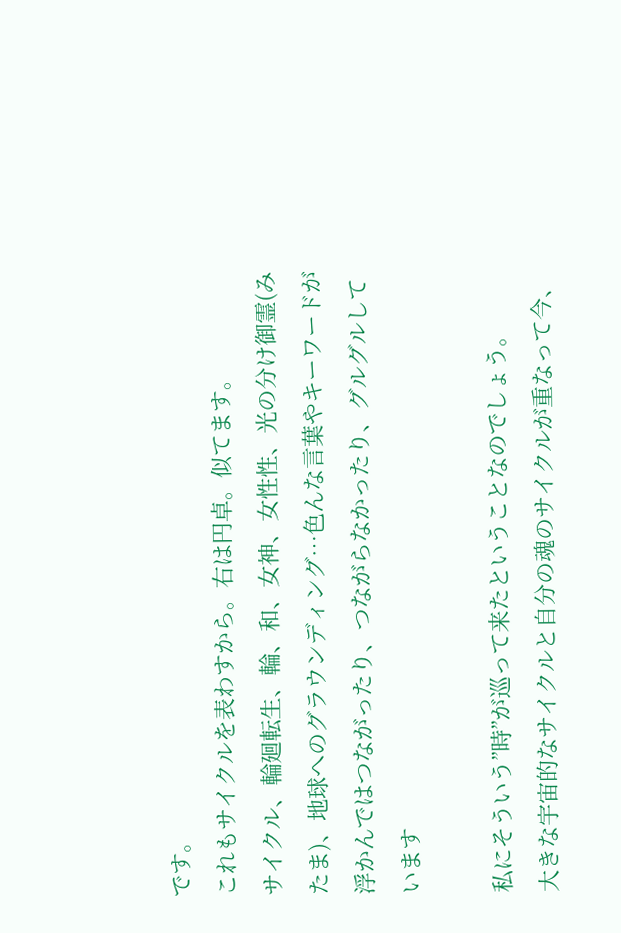です。
これもサイクルを表わすから。右は円卓。似てます。
サイクル、輪廻転生、輪、和、女神、女性性、光の分け御霊(みたま)、地球へのグラウンディング…色んな言葉やキーワードが浮かんではつながったり、つながらなかったり、グルグルしています

私にそういう”時”が巡って来たということなのでしょう。
大きな宇宙的なサイクルと自分の魂のサイクルが重なって今、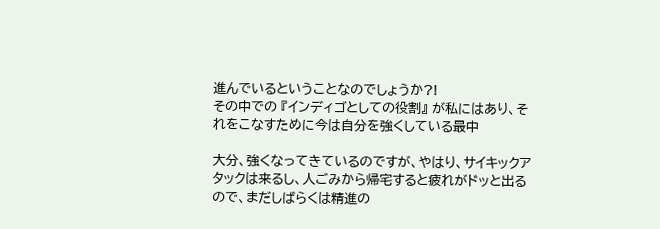進んでいるということなのでしょうか?!
その中での 『インディゴとしての役割』 が私にはあり、それをこなすために今は自分を強くしている最中

大分、強くなってきているのですが、やはり、サイキックアタックは来るし、人ごみから帰宅すると疲れがドッと出るので、まだしばらくは精進の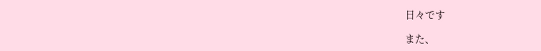日々です

また、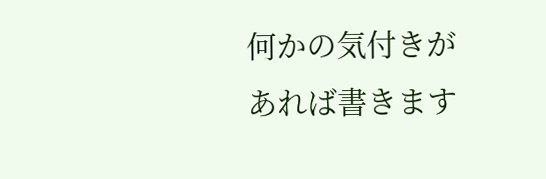何かの気付きがあれば書きます